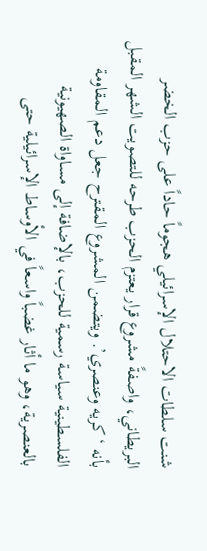شنت سلطات الاحتلال الإسرائيلي هجوماً حاداً على حزب الخضر البريطاني، واصفةً مشروع قرار يعتزم الحزب طرحه للتصويت الشهر المقبل بأنه ‘كريه وعنصري’. ويتضمن المشروع المقترح جعل دعم المقاومة الفلسطينية سياسة رسمية للحزب، بالإضافة إلى مساواة الصهيونية بالعنصرية، وهو ما أثار غضباً واسعاً في الأوساط الإسرائيلية حتى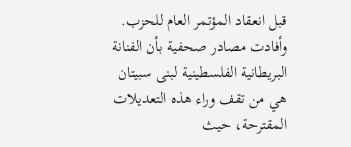قبل انعقاد المؤتمر العام للحزب.
وأفادت مصادر صحفية بأن الفنانة البريطانية الفلسطينية لبنى سبيتان هي من تقف وراء هذه التعديلات المقترحة، حيث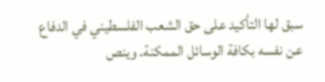سبق لها التأكيد على حق الشعب الفلسطيني في الدفاع عن نفسه بكافة الوسائل الممكنة. وينص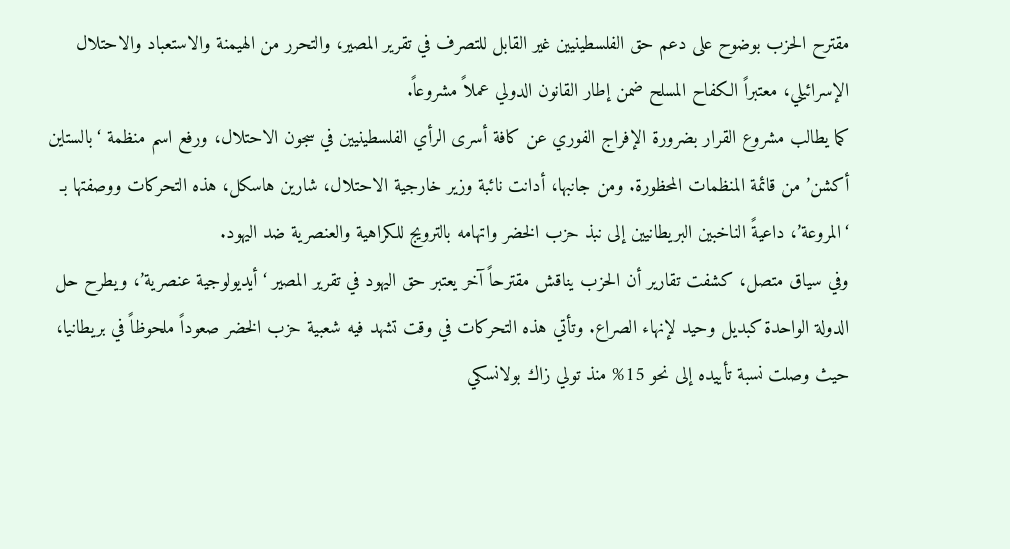مقترح الحزب بوضوح على دعم حق الفلسطينيين غير القابل للتصرف في تقرير المصير، والتحرر من الهيمنة والاستعباد والاحتلال الإسرائيلي، معتبراً الكفاح المسلح ضمن إطار القانون الدولي عملاً مشروعاً.
كما يطالب مشروع القرار بضرورة الإفراج الفوري عن كافة أسرى الرأي الفلسطينيين في سجون الاحتلال، ورفع اسم منظمة ‘بالستاين أكشن’ من قائمة المنظمات المحظورة. ومن جانبها، أدانت نائبة وزير خارجية الاحتلال، شارين هاسكل، هذه التحركات ووصفتها بـ ‘المروعة’، داعيةً الناخبين البريطانيين إلى نبذ حزب الخضر واتهامه بالترويج للكراهية والعنصرية ضد اليهود.
وفي سياق متصل، كشفت تقارير أن الحزب يناقش مقترحاً آخر يعتبر حق اليهود في تقرير المصير ‘أيديولوجية عنصرية’، ويطرح حل الدولة الواحدة كبديل وحيد لإنهاء الصراع. وتأتي هذه التحركات في وقت تشهد فيه شعبية حزب الخضر صعوداً ملحوظاً في بريطانيا، حيث وصلت نسبة تأييده إلى نحو 15% منذ تولي زاك بولانسكي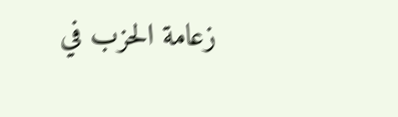زعامة الحزب في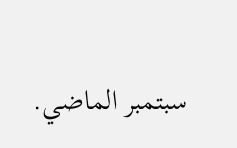سبتمبر الماضي.